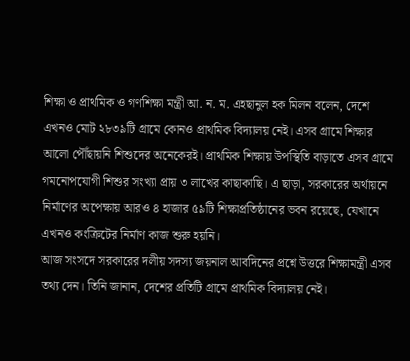শিক্ষা ও প্রাথমিক ও গণশিক্ষা মন্ত্রী আ. ন. ম. এহছানুল হক মিলন বলেন, দেশে এখনও মোট ২৮৩৯টি গ্রামে কোনও প্রাথমিক বিদ্যালয় নেই। এসব গ্রামে শিক্ষার আলো পৌঁছায়নি শিশুদের অনেকেরই। প্রাথমিক শিক্ষায় উপস্থিতি বাড়াতে এসব গ্রামে গমনোপযোগী শিশুর সংখ্যা প্রায় ৩ লাখের কাছাকাছি। এ ছাড়া, সরকারের অর্থায়নে নির্মাণের অপেক্ষায় আরও ৪ হাজার ৫৯টি শিক্ষাপ্রতিষ্ঠানের ভবন রয়েছে, যেখানে এখনও কংক্রিটের নির্মাণ কাজ শুরু হয়নি।
আজ সংসদে সরকারের দলীয় সদস্য জয়নাল আবদিনের প্রশ্নে উত্তরে শিক্ষামন্ত্রী এসব তথ্য দেন। তিনি জানান, দেশের প্রতিটি গ্রামে প্রাথমিক বিদ্যালয় নেই।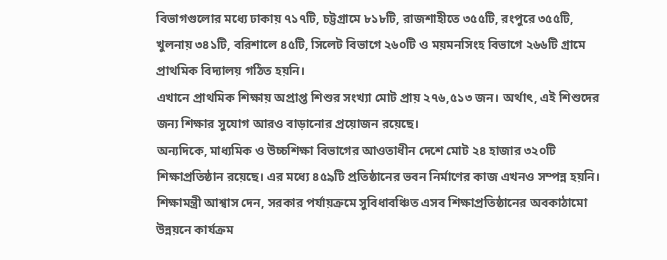বিভাগগুলোর মধ্যে ঢাকায় ৭১৭টি, চট্টগ্রামে ৮১৮টি, রাজশাহীতে ৩৫৫টি, রংপুরে ৩৫৫টি, খুলনায় ৩৪১টি, বরিশালে ৪৫টি, সিলেট বিভাগে ২৬০টি ও ময়মনসিংহ বিভাগে ২৬৬টি গ্রামে প্রাথমিক বিদ্যালয় গঠিত হয়নি।
এখানে প্রাথমিক শিক্ষায় অপ্রাপ্ত শিশুর সংখ্যা মোট প্রায় ২৭৬,৫১৩ জন। অর্থাৎ, এই শিশুদের জন্য শিক্ষার সুযোগ আরও বাড়ানোর প্রয়োজন রয়েছে।
অন্যদিকে, মাধ্যমিক ও উচ্চশিক্ষা বিভাগের আওতাধীন দেশে মোট ২৪ হাজার ৩২০টি শিক্ষাপ্রতিষ্ঠান রয়েছে। এর মধ্যে ৪৫৯টি প্রতিষ্ঠানের ভবন নির্মাণের কাজ এখনও সম্পন্ন হয়নি। শিক্ষামন্ত্রী আশ্বাস দেন, সরকার পর্যায়ক্রমে সুবিধাবঞ্চিত এসব শিক্ষাপ্রতিষ্ঠানের অবকাঠামো উন্নয়নে কার্যক্রম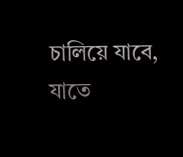চালিয়ে যাবে, যাতে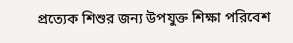প্রত্যেক শিশুর জন্য উপযুক্ত শিক্ষা পরিবেশ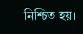নিশ্চিত হয়।